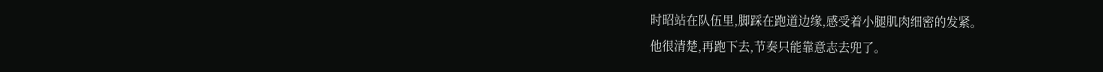时昭站在队伍里,脚踩在跑道边缘,感受着小腿肌肉细密的发紧。
他很清楚,再跑下去,节奏只能靠意志去兜了。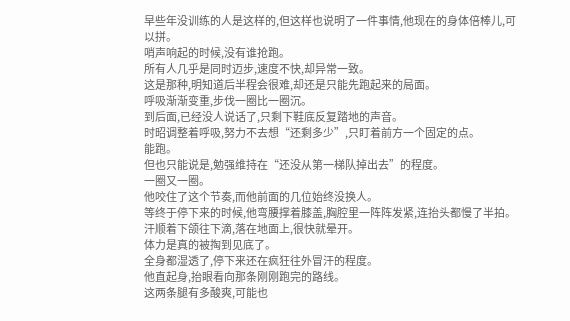早些年没训练的人是这样的,但这样也说明了一件事情,他现在的身体倍棒儿,可以拼。
哨声响起的时候,没有谁抢跑。
所有人几乎是同时迈步,速度不快,却异常一致。
这是那种,明知道后半程会很难,却还是只能先跑起来的局面。
呼吸渐渐变重,步伐一圈比一圈沉。
到后面,已经没人说话了,只剩下鞋底反复踏地的声音。
时昭调整着呼吸,努力不去想“还剩多少”,只盯着前方一个固定的点。
能跑。
但也只能说是,勉强维持在“还没从第一梯队掉出去”的程度。
一圈又一圈。
他咬住了这个节奏,而他前面的几位始终没换人。
等终于停下来的时候,他弯腰撑着膝盖,胸腔里一阵阵发紧,连抬头都慢了半拍。
汗顺着下颌往下滴,落在地面上,很快就晕开。
体力是真的被掏到见底了。
全身都湿透了,停下来还在疯狂往外冒汗的程度。
他直起身,抬眼看向那条刚刚跑完的路线。
这两条腿有多酸爽,可能也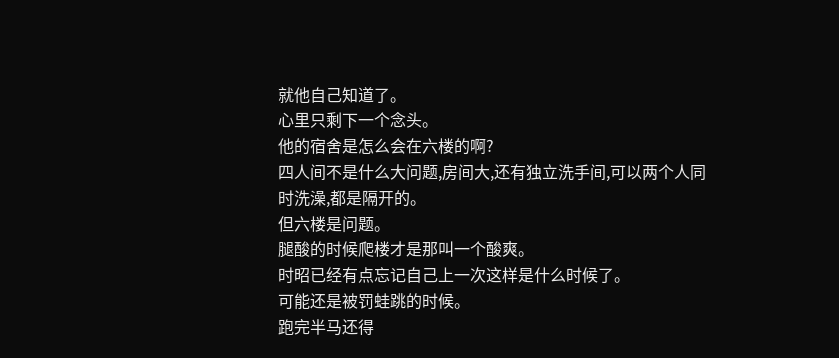就他自己知道了。
心里只剩下一个念头。
他的宿舍是怎么会在六楼的啊?
四人间不是什么大问题,房间大,还有独立洗手间,可以两个人同时洗澡,都是隔开的。
但六楼是问题。
腿酸的时候爬楼才是那叫一个酸爽。
时昭已经有点忘记自己上一次这样是什么时候了。
可能还是被罚蛙跳的时候。
跑完半马还得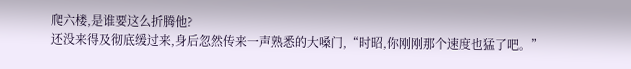爬六楼,是谁要这么折腾他?
还没来得及彻底缓过来,身后忽然传来一声熟悉的大嗓门,“时昭,你刚刚那个速度也猛了吧。”